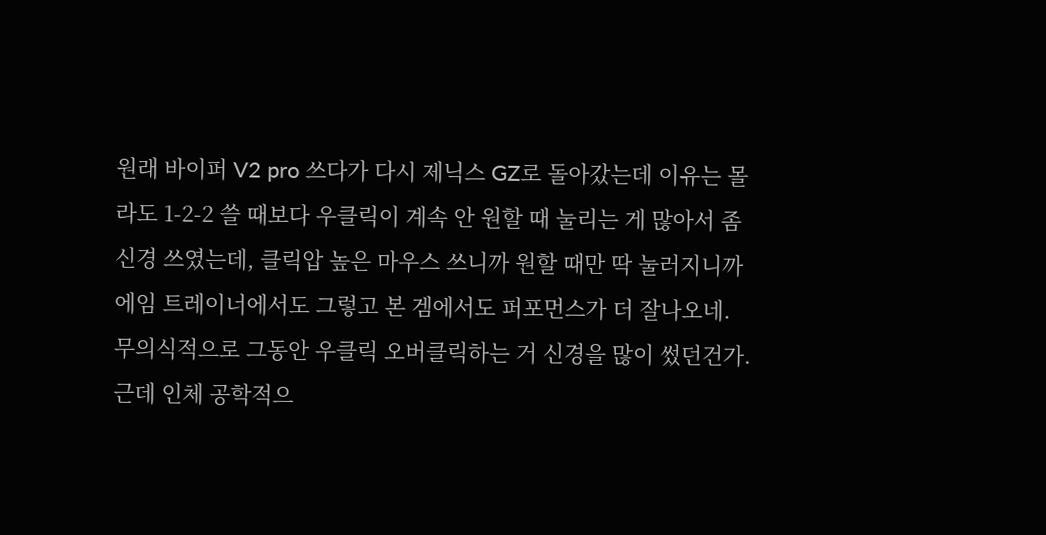원래 바이퍼 V2 pro 쓰다가 다시 제닉스 GZ로 돌아갔는데 이유는 몰라도 1-2-2 쓸 때보다 우클릭이 계속 안 원할 때 눌리는 게 많아서 좀 신경 쓰였는데, 클릭압 높은 마우스 쓰니까 원할 때만 딱 눌러지니까 에임 트레이너에서도 그렇고 본 겜에서도 퍼포먼스가 더 잘나오네.
무의식적으로 그동안 우클릭 오버클릭하는 거 신경을 많이 썼던건가.
근데 인체 공학적으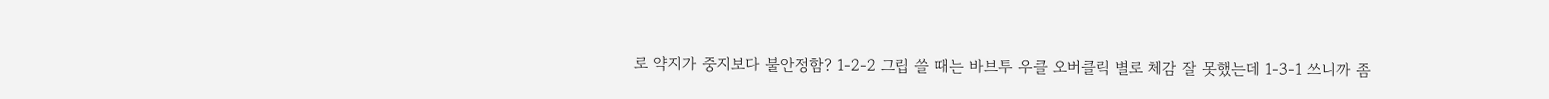로 약지가 중지보다 불안정함? 1-2-2 그립 쓸 때는 바브투 우클 오버클릭 별로 체감 잘 못했는데 1-3-1 쓰니까 좀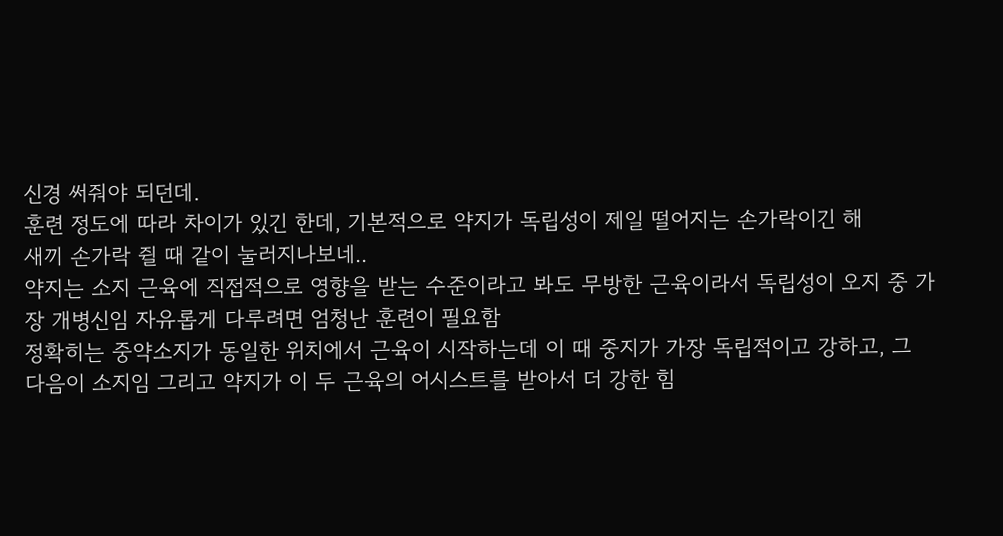신경 써줘야 되던데.
훈련 정도에 따라 차이가 있긴 한데, 기본적으로 약지가 독립성이 제일 떨어지는 손가락이긴 해
새끼 손가락 쥘 때 같이 눌러지나보네..
약지는 소지 근육에 직접적으로 영향을 받는 수준이라고 봐도 무방한 근육이라서 독립성이 오지 중 가장 개병신임 자유롭게 다루려면 엄청난 훈련이 필요함
정확히는 중약소지가 동일한 위치에서 근육이 시작하는데 이 때 중지가 가장 독립적이고 강하고, 그 다음이 소지임 그리고 약지가 이 두 근육의 어시스트를 받아서 더 강한 힘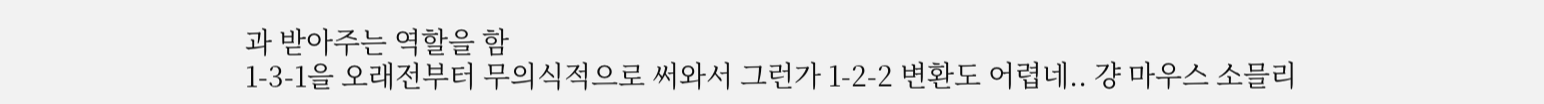과 받아주는 역할을 함
1-3-1을 오래전부터 무의식적으로 써와서 그런가 1-2-2 변환도 어렵네.. 걍 마우스 소믈리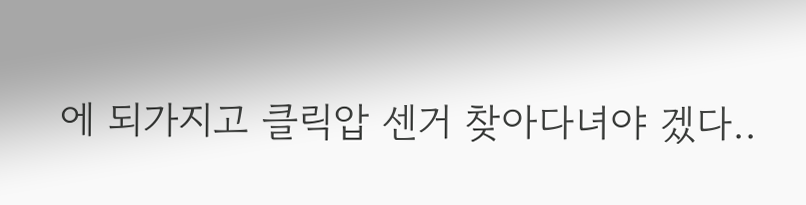에 되가지고 클릭압 센거 찾아다녀야 겠다..